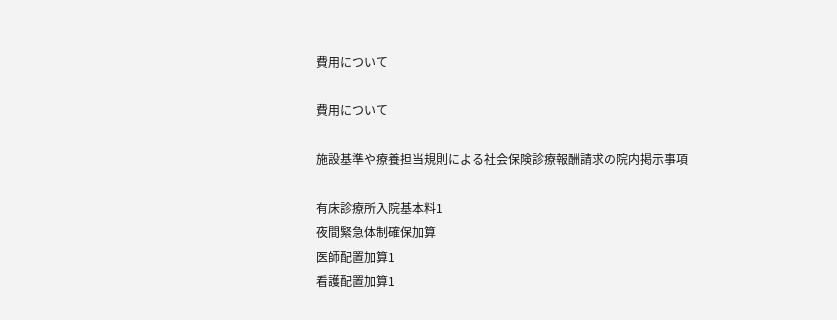費用について

費用について

施設基準や療養担当規則による社会保険診療報酬請求の院内掲示事項

有床診療所入院基本料1
夜間緊急体制確保加算
医師配置加算1
看護配置加算1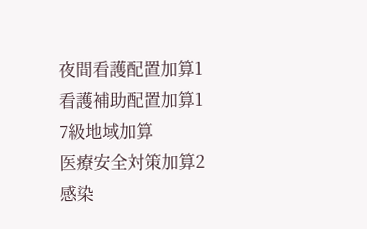夜間看護配置加算1
看護補助配置加算1
7級地域加算
医療安全対策加算2
感染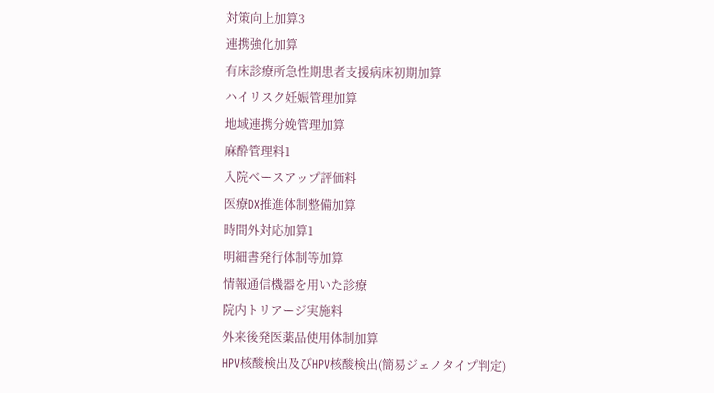対策向上加算3
連携強化加算
有床診療所急性期患者支援病床初期加算
ハイリスク妊娠管理加算
地域連携分娩管理加算
麻酔管理料1
入院ベースアップ評価料
医療DX推進体制整備加算
時間外対応加算1
明細書発行体制等加算
情報通信機器を用いた診療
院内トリアージ実施料
外来後発医薬品使用体制加算
HPV核酸検出及びHPV核酸検出(簡易ジェノタイプ判定)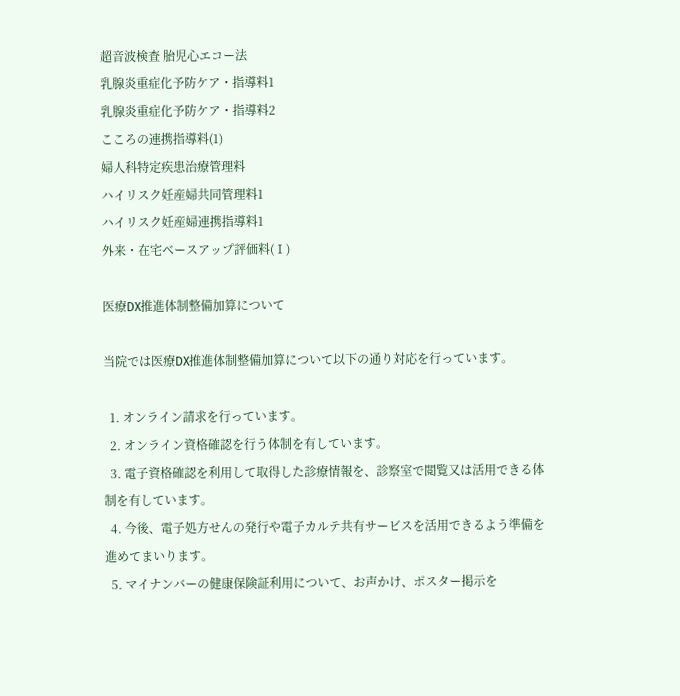超音波検査 胎児心エコー法
乳腺炎重症化予防ケア・指導料1
乳腺炎重症化予防ケア・指導料2
こころの連携指導料(1)
婦人科特定疾患治療管理料
ハイリスク妊産婦共同管理料1
ハイリスク妊産婦連携指導料1
外来・在宅ベースアップ評価料(Ⅰ)

医療DX推進体制整備加算について

当院では医療DX推進体制整備加算について以下の通り対応を行っています。

  1. オンライン請求を行っています。
  2. オンライン資格確認を行う体制を有しています。
  3. 電子資格確認を利用して取得した診療情報を、診察室で閲覧又は活用できる体制を有しています。
  4. 今後、電子処方せんの発行や電子カルテ共有サービスを活用できるよう準備を進めてまいります。
  5. マイナンバーの健康保険証利用について、お声かけ、ポスター掲示を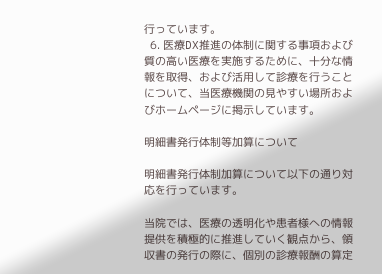行っています。
  6. 医療DX推進の体制に関する事項および質の高い医療を実施するために、十分な情報を取得、および活用して診療を行うことについて、当医療機関の見やすい場所およびホームページに掲示しています。

明細書発行体制等加算について

明細書発行体制加算について以下の通り対応を行っています。

当院では、医療の透明化や患者様への情報提供を積極的に推進していく観点から、領収書の発行の際に、個別の診療報酬の算定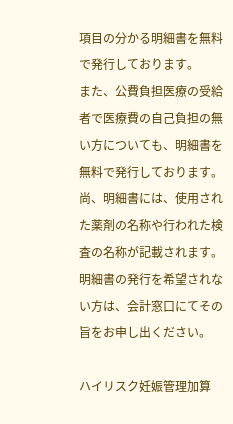項目の分かる明細書を無料で発行しております。
また、公費負担医療の受給者で医療費の自己負担の無い方についても、明細書を無料で発行しております。
尚、明細書には、使用された薬剤の名称や行われた検査の名称が記載されます。
明細書の発行を希望されない方は、会計窓口にてその旨をお申し出ください。

ハイリスク妊娠管理加算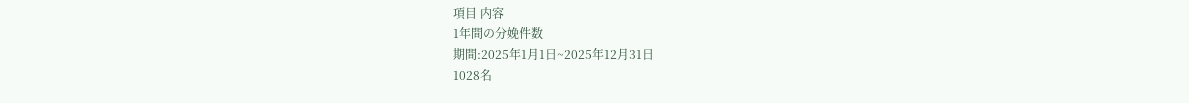項目 内容
1年間の分娩件数
期間:2025年1月1日~2025年12月31日
1028名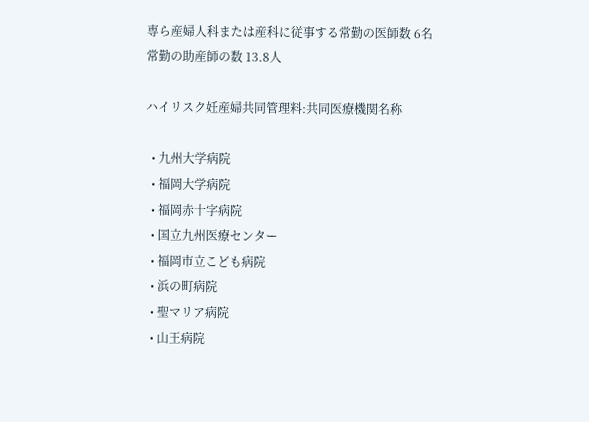専ら産婦人科または産科に従事する常勤の医師数 6名
常勤の助産師の数 13.8人

ハイリスク妊産婦共同管理料:共同医療機関名称

  • 九州大学病院
  • 福岡大学病院
  • 福岡赤十字病院
  • 国立九州医療センター
  • 福岡市立こども病院
  • 浜の町病院
  • 聖マリア病院
  • 山王病院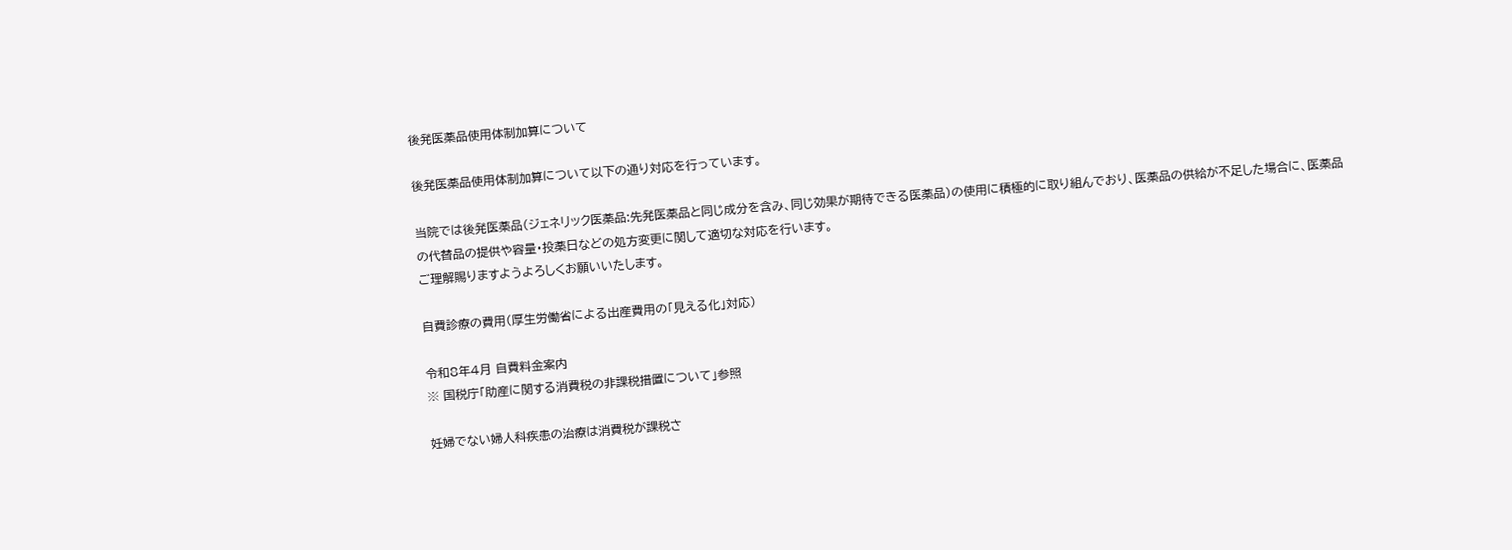後発医薬品使用体制加算について

後発医薬品使用体制加算について以下の通り対応を行っています。

当院では後発医薬品(ジェネリック医薬品:先発医薬品と同じ成分を含み、同じ効果が期待できる医薬品)の使用に積極的に取り組んでおり、医薬品の供給が不足した場合に、医薬品の代替品の提供や容量・投薬日などの処方変更に関して適切な対応を行います。
ご理解賜りますようよろしくお願いいたします。

自費診療の費用(厚生労働省による出産費用の「見える化」対応)

令和8年4月 自費料金案内
※ 国税庁「助産に関する消費税の非課税措置について」参照

妊婦でない婦人科疾患の治療は消費税が課税さ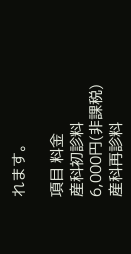れます。

項目 料金
産科初診料 6,000円(非課税)
産科再診料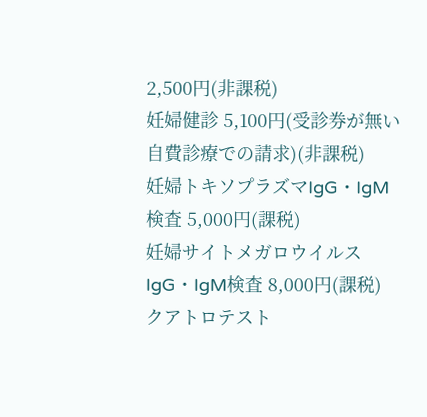2,500円(非課税)
妊婦健診 5,100円(受診券が無い自費診療での請求)(非課税)
妊婦トキソプラズマIgG・IgM検査 5,000円(課税)
妊婦サイトメガロウイルスIgG・IgM検査 8,000円(課税)
クアトロテスト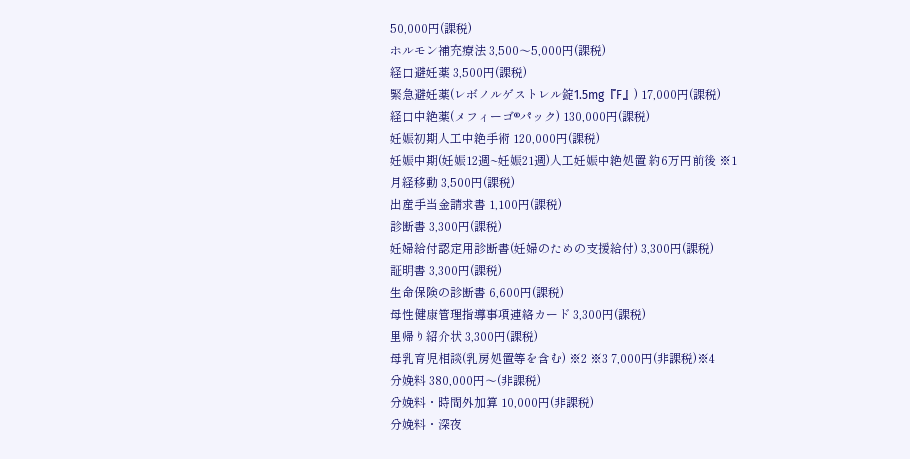50,000円(課税)
ホルモン補充療法 3,500〜5,000円(課税)
経口避妊薬 3,500円(課税)
緊急避妊薬(レボノルゲストレル錠1.5mg『F』) 17,000円(課税)
経口中絶薬(メフィーゴ®パック) 130,000円(課税)
妊娠初期人工中絶手術 120,000円(課税)
妊娠中期(妊娠12週~妊娠21週)人工妊娠中絶処置 約6万円前後 ※1
月経移動 3,500円(課税)
出産手当金請求書 1,100円(課税)
診断書 3,300円(課税)
妊婦給付認定用診断書(妊婦のための支援給付) 3,300円(課税)
証明書 3,300円(課税)
生命保険の診断書 6,600円(課税)
母性健康管理指導事項連絡カード 3,300円(課税)
里帰り紹介状 3,300円(課税)
母乳育児相談(乳房処置等を含む) ※2 ※3 7,000円(非課税)※4
分娩料 380,000円〜(非課税)
分娩料・時間外加算 10,000円(非課税)
分娩料・深夜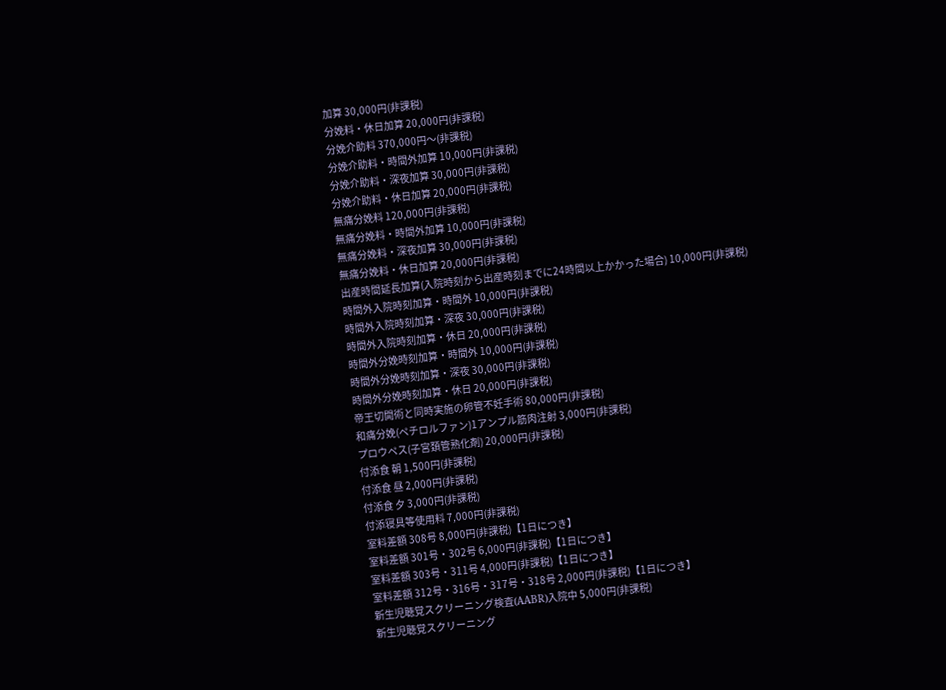加算 30,000円(非課税)
分娩料・休日加算 20,000円(非課税)
分娩介助料 370,000円〜(非課税)
分娩介助料・時間外加算 10,000円(非課税)
分娩介助料・深夜加算 30,000円(非課税)
分娩介助料・休日加算 20,000円(非課税)
無痛分娩料 120,000円(非課税)
無痛分娩料・時間外加算 10,000円(非課税)
無痛分娩料・深夜加算 30,000円(非課税)
無痛分娩料・休日加算 20,000円(非課税)
出産時間延長加算(入院時刻から出産時刻までに24時間以上かかった場合) 10,000円(非課税)
時間外入院時刻加算・時間外 10,000円(非課税)
時間外入院時刻加算・深夜 30,000円(非課税)
時間外入院時刻加算・休日 20,000円(非課税)
時間外分娩時刻加算・時間外 10,000円(非課税)
時間外分娩時刻加算・深夜 30,000円(非課税)
時間外分娩時刻加算・休日 20,000円(非課税)
帝王切開術と同時実施の卵管不妊手術 80,000円(非課税)
和痛分娩(ペチロルファン)1アンプル筋肉注射 3,000円(非課税)
プロウペス(子宮頚管熟化剤) 20,000円(非課税)
付添食 朝 1,500円(非課税)
付添食 昼 2,000円(非課税)
付添食 夕 3,000円(非課税)
付添寝具等使用料 7,000円(非課税)
室料差額 308号 8,000円(非課税)【1日につき】
室料差額 301号・302号 6,000円(非課税)【1日につき】
室料差額 303号・311号 4,000円(非課税)【1日につき】
室料差額 312号・316号・317号・318号 2,000円(非課税)【1日につき】
新生児聴覚スクリーニング検査(AABR)入院中 5,000円(非課税)
新生児聴覚スクリーニング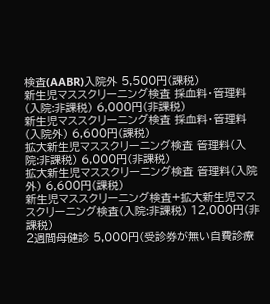検査(AABR)入院外 5,500円(課税)
新生児マススクリーニング検査 採血料・管理料(入院:非課税) 6,000円(非課税)
新生児マススクリーニング検査 採血料・管理料(入院外) 6,600円(課税)
拡大新生児マススクリーニング検査 管理料(入院:非課税) 6,000円(非課税)
拡大新生児マススクリーニング検査 管理料(入院外) 6,600円(課税)
新生児マススクリーニング検査+拡大新生児マススクリーニング検査(入院:非課税) 12,000円(非課税)
2週間母健診 5,000円(受診券が無い自費診療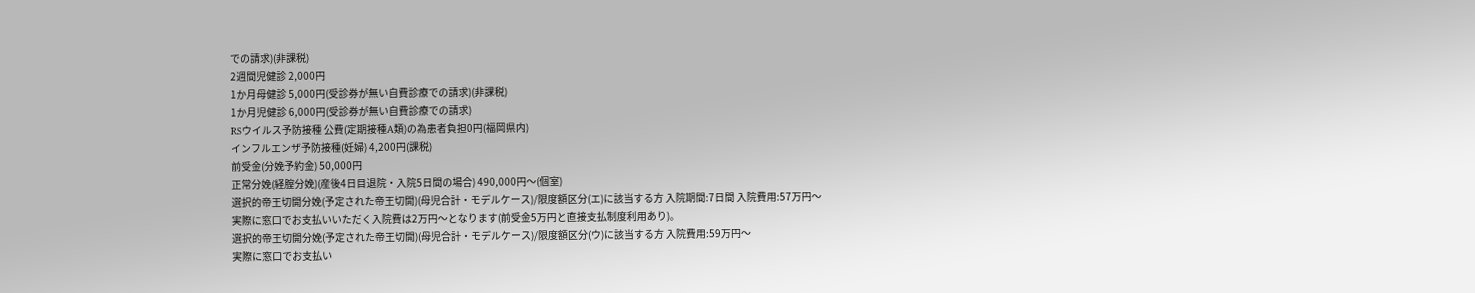での請求)(非課税)
2週間児健診 2,000円
1か月母健診 5,000円(受診券が無い自費診療での請求)(非課税)
1か月児健診 6,000円(受診券が無い自費診療での請求)
RSウイルス予防接種 公費(定期接種A類)の為患者負担0円(福岡県内)
インフルエンザ予防接種(妊婦) 4,200円(課税)
前受金(分娩予約金) 50,000円
正常分娩(経腟分娩)(産後4日目退院・入院5日間の場合) 490,000円〜(個室)
選択的帝王切開分娩(予定された帝王切開)(母児合計・モデルケース)/限度額区分(エ)に該当する方 入院期間:7日間 入院費用:57万円〜
実際に窓口でお支払いいただく入院費は2万円〜となります(前受金5万円と直接支払制度利用あり)。
選択的帝王切開分娩(予定された帝王切開)(母児合計・モデルケース)/限度額区分(ウ)に該当する方 入院費用:59万円〜
実際に窓口でお支払い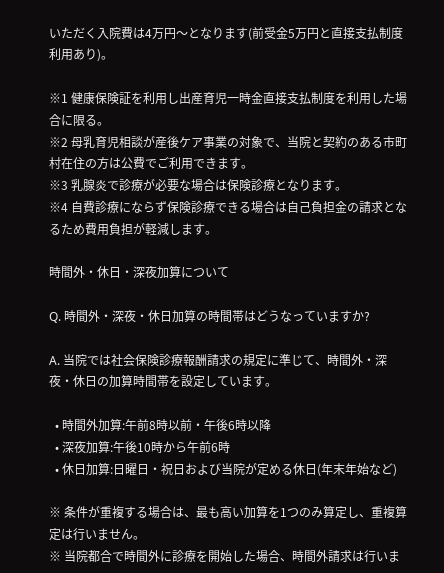いただく入院費は4万円〜となります(前受金5万円と直接支払制度利用あり)。

※1 健康保険証を利用し出産育児一時金直接支払制度を利用した場合に限る。
※2 母乳育児相談が産後ケア事業の対象で、当院と契約のある市町村在住の方は公費でご利用できます。
※3 乳腺炎で診療が必要な場合は保険診療となります。
※4 自費診療にならず保険診療できる場合は自己負担金の請求となるため費用負担が軽減します。

時間外・休日・深夜加算について

Q. 時間外・深夜・休日加算の時間帯はどうなっていますか?

A. 当院では社会保険診療報酬請求の規定に準じて、時間外・深夜・休日の加算時間帯を設定しています。

  • 時間外加算:午前8時以前・午後6時以降
  • 深夜加算:午後10時から午前6時
  • 休日加算:日曜日・祝日および当院が定める休日(年末年始など)

※ 条件が重複する場合は、最も高い加算を1つのみ算定し、重複算定は行いません。
※ 当院都合で時間外に診療を開始した場合、時間外請求は行いま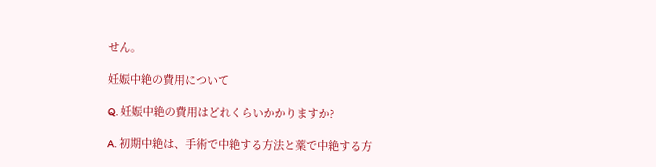せん。

妊娠中絶の費用について

Q. 妊娠中絶の費用はどれくらいかかりますか?

A. 初期中絶は、手術で中絶する方法と薬で中絶する方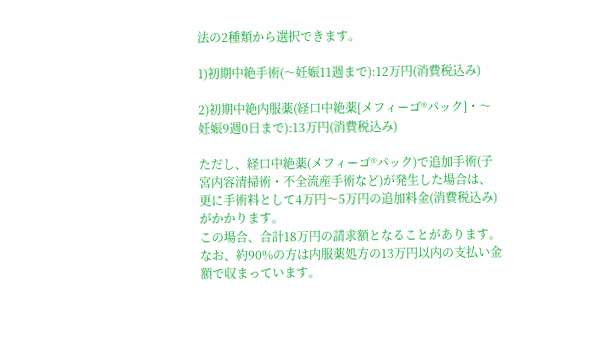法の2種類から選択できます。

1)初期中絶手術(〜妊娠11週まで):12万円(消費税込み)

2)初期中絶内服薬(経口中絶薬[メフィーゴ®パック]・〜妊娠9週0日まで):13万円(消費税込み)

ただし、経口中絶薬(メフィーゴ®パック)で追加手術(子宮内容清掃術・不全流産手術など)が発生した場合は、更に手術料として4万円〜5万円の追加料金(消費税込み)がかかります。
この場合、合計18万円の請求額となることがあります。なお、約90%の方は内服薬処方の13万円以内の支払い金額で収まっています。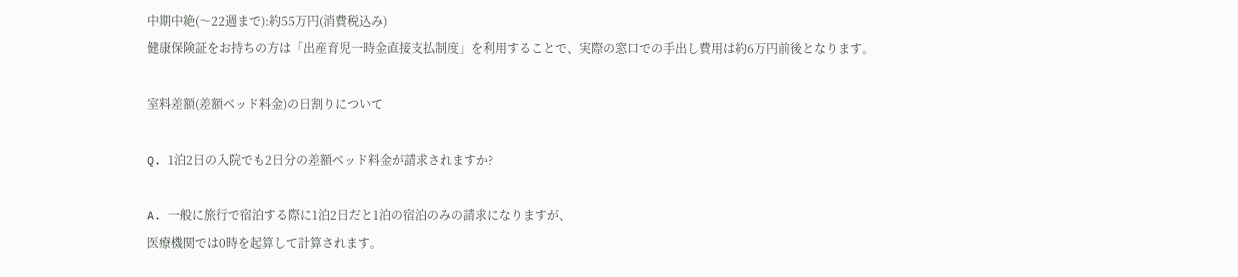中期中絶(〜22週まで):約55万円(消費税込み)
健康保険証をお持ちの方は「出産育児一時金直接支払制度」を利用することで、実際の窓口での手出し費用は約6万円前後となります。

室料差額(差額ベッド料金)の日割りについて

Q. 1泊2日の入院でも2日分の差額ベッド料金が請求されますか?

A. 一般に旅行で宿泊する際に1泊2日だと1泊の宿泊のみの請求になりますが、
医療機関では0時を起算して計算されます。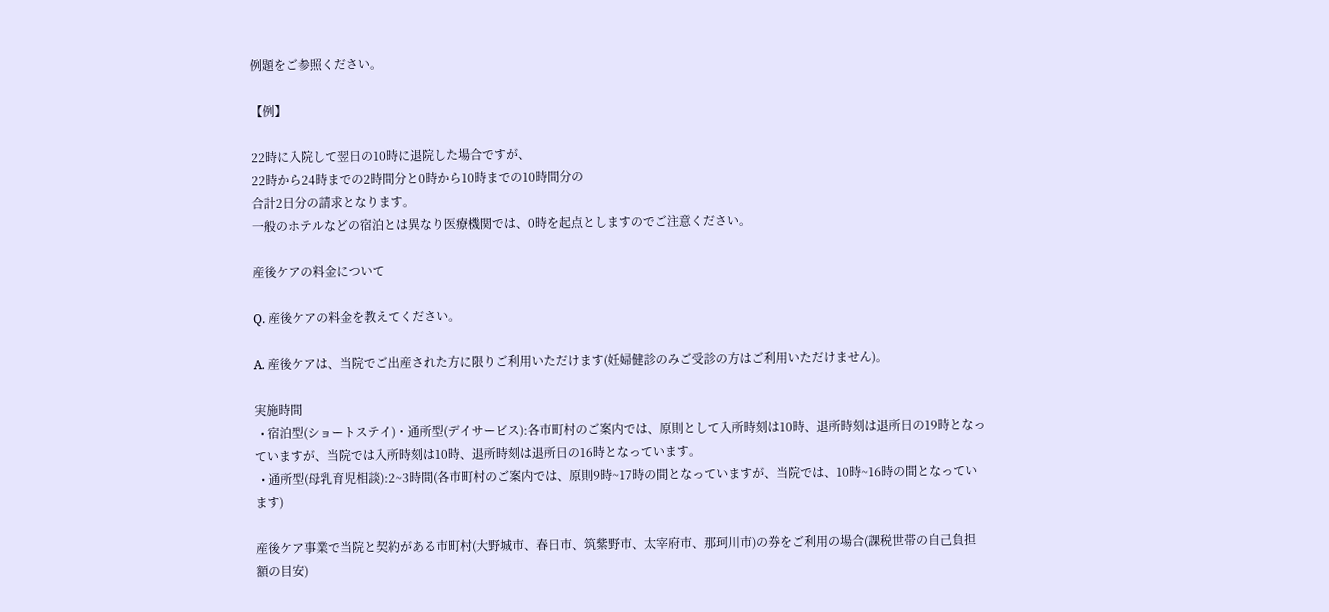例題をご参照ください。

【例】

22時に入院して翌日の10時に退院した場合ですが、
22時から24時までの2時間分と0時から10時までの10時間分の
合計2日分の請求となります。
一般のホテルなどの宿泊とは異なり医療機関では、0時を起点としますのでご注意ください。

産後ケアの料金について

Q. 産後ケアの料金を教えてください。

A. 産後ケアは、当院でご出産された方に限りご利用いただけます(妊婦健診のみご受診の方はご利用いただけません)。

実施時間
  • 宿泊型(ショートステイ)・通所型(デイサービス):各市町村のご案内では、原則として入所時刻は10時、退所時刻は退所日の19時となっていますが、当院では入所時刻は10時、退所時刻は退所日の16時となっています。
  • 通所型(母乳育児相談):2~3時間(各市町村のご案内では、原則9時~17時の間となっていますが、当院では、10時~16時の間となっています)

産後ケア事業で当院と契約がある市町村(大野城市、春日市、筑紫野市、太宰府市、那珂川市)の券をご利用の場合(課税世帯の自己負担額の目安)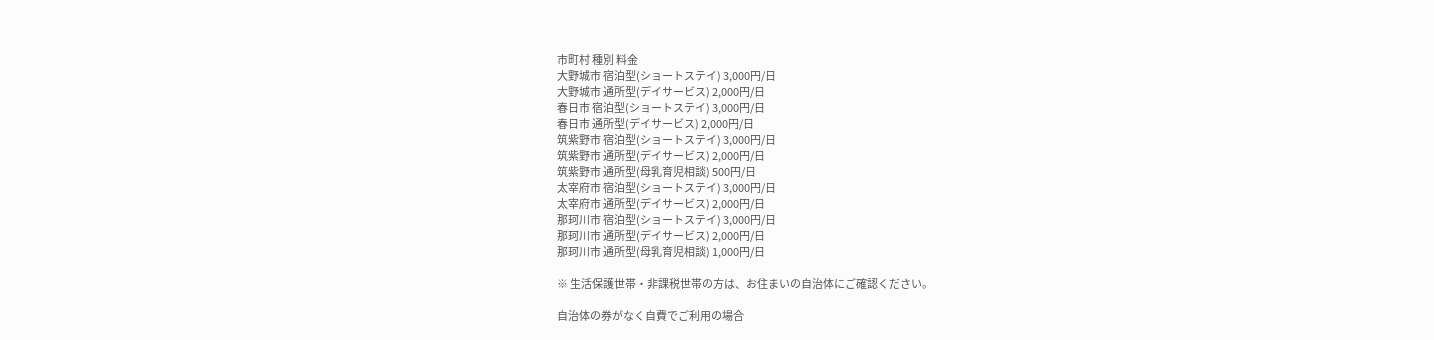市町村 種別 料金
大野城市 宿泊型(ショートステイ) 3,000円/日
大野城市 通所型(デイサービス) 2,000円/日
春日市 宿泊型(ショートステイ) 3,000円/日
春日市 通所型(デイサービス) 2,000円/日
筑紫野市 宿泊型(ショートステイ) 3,000円/日
筑紫野市 通所型(デイサービス) 2,000円/日
筑紫野市 通所型(母乳育児相談) 500円/日
太宰府市 宿泊型(ショートステイ) 3,000円/日
太宰府市 通所型(デイサービス) 2,000円/日
那珂川市 宿泊型(ショートステイ) 3,000円/日
那珂川市 通所型(デイサービス) 2,000円/日
那珂川市 通所型(母乳育児相談) 1,000円/日

※ 生活保護世帯・非課税世帯の方は、お住まいの自治体にご確認ください。

自治体の券がなく自費でご利用の場合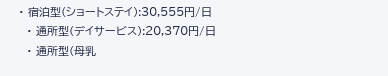• 宿泊型(ショートステイ):30,555円/日
  • 通所型(デイサービス):20,370円/日
  • 通所型(母乳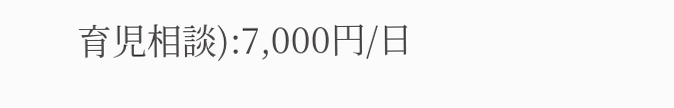育児相談):7,000円/日